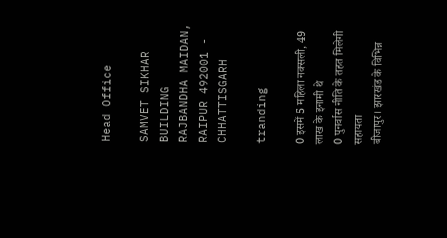Head Office

SAMVET SIKHAR BUILDING RAJBANDHA MAIDAN, RAIPUR 492001 - CHHATTISGARH

tranding

0 इसमें 5 महिला नक्सली, 49 लाख के इनामी थे
0 पुनर्वास नीति के तहत मिलेगी सहायता
बीजापुर। झारखंड के विभिन्न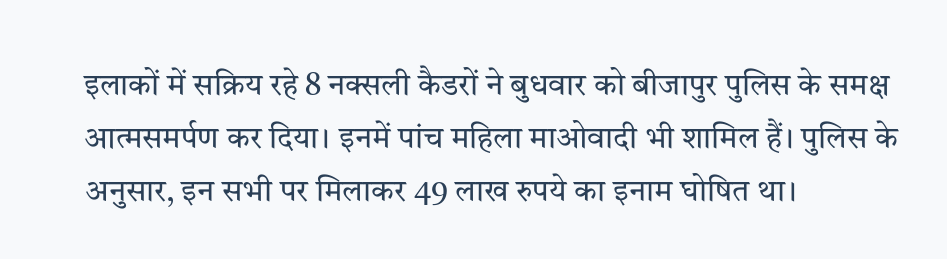इलाकों में सक्रिय रहे 8 नक्सली कैडरों ने बुधवार को बीजापुर पुलिस के समक्ष आत्मसमर्पण कर दिया। इनमें पांच महिला माओवादी भी शामिल हैं। पुलिस के अनुसार, इन सभी पर मिलाकर 49 लाख रुपये का इनाम घोषित था।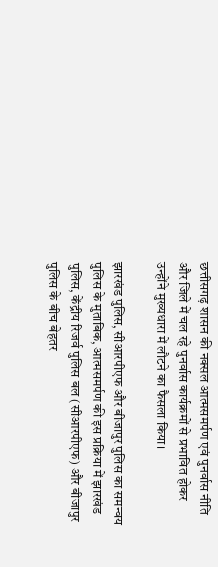छत्तीसगढ़ शासन की नक्सल आत्मसमर्पण एवं पुनर्वास नीति और जिले में चल रहे पुनर्वास कार्यक्रमों से प्रभावित होकर उन्होंने मुख्यधारा में लौटने का फैसला किया।

झारखंड पुलिस, सीआरपीएफ और बीजापुर पुलिस का समन्वय
पुलिस के मुताबिक, आत्मसमर्पण की इस प्रक्रिया में झारखंड पुलिस, केंद्रीय रिजर्व पुलिस बल (सीआरपीएफ) और बीजापुर पुलिस के बीच बेहतर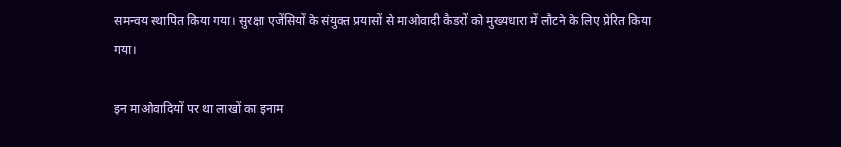समन्वय स्थापित किया गया। सुरक्षा एजेंसियों के संयुक्त प्रयासों से माओवादी कैडरों को मुख्यधारा में लौटने के लिए प्रेरित किया गया।

इन माओवादियों पर था लाखों का इनाम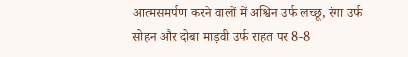आत्मसमर्पण करने वालों में अश्विन उर्फ लच्छू, रंगा उर्फ सोहन और दोबा माड़वी उर्फ राहत पर 8-8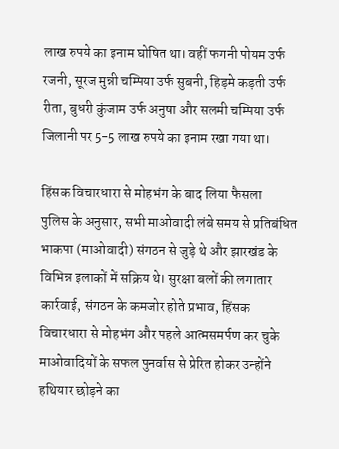लाख रुपये का इनाम घोषित था। वहीं फगनी पोयम उर्फ रजनी, सूरज मुन्नी चम्पिया उर्फ सुबनी, हिड़मे कड़ती उर्फ रीता, बुधरी कुंजाम उर्फ अनुषा और सलमी चम्पिया उर्फ जिलानी पर 5-5 लाख रुपये का इनाम रखा गया था।

हिंसक विचारधारा से मोहभंग के बाद लिया फैसला
पुलिस के अनुसार, सभी माओवादी लंबे समय से प्रतिबंधित भाकपा (माओवादी) संगठन से जुड़े थे और झारखंड के विभिन्न इलाकों में सक्रिय थे। सुरक्षा बलों की लगातार कार्रवाई, संगठन के कमजोर होते प्रभाव, हिंसक विचारधारा से मोहभंग और पहले आत्मसमर्पण कर चुके माओवादियों के सफल पुनर्वास से प्रेरित होकर उन्होंने हथियार छोड़ने का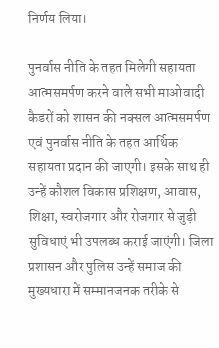निर्णय लिया।

पुनर्वास नीति के तहत मिलेगी सहायता
आत्मसमर्पण करने वाले सभी माओवादी कैडरों को शासन की नक्सल आत्मसमर्पण एवं पुनर्वास नीति के तहत आर्थिक सहायता प्रदान की जाएगी। इसके साथ ही उन्हें कौशल विकास प्रशिक्षण, आवास, शिक्षा, स्वरोजगार और रोजगार से जुड़ी सुविधाएं भी उपलब्ध कराई जाएंगी। जिला प्रशासन और पुलिस उन्हें समाज की मुख्यधारा में सम्मानजनक तरीके से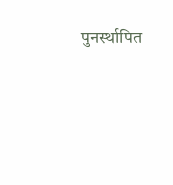पुनर्स्थापित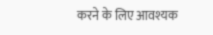करने के लिए आवश्यक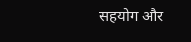सहयोग और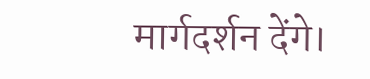मार्गदर्शन देंगे।